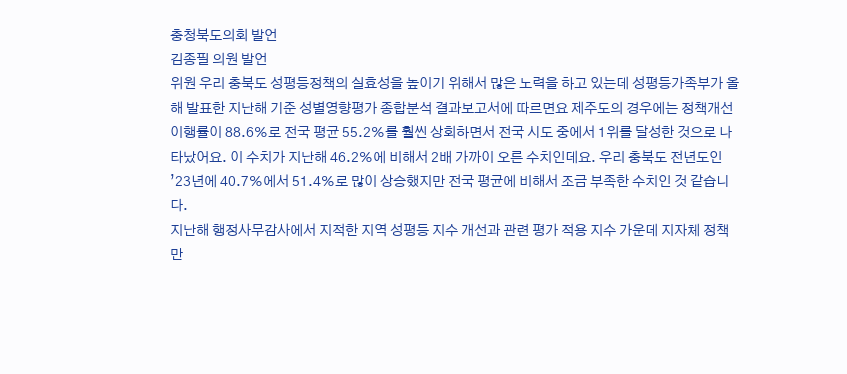충청북도의회 발언
김종필 의원 발언
위원 우리 충북도 성평등정책의 실효성을 높이기 위해서 많은 노력을 하고 있는데 성평등가족부가 올해 발표한 지난해 기준 성별영향평가 종합분석 결과보고서에 따르면요 제주도의 경우에는 정책개선 이행률이 88.6%로 전국 평균 55.2%를 훨씬 상회하면서 전국 시도 중에서 1위를 달성한 것으로 나타났어요. 이 수치가 지난해 46.2%에 비해서 2배 가까이 오른 수치인데요. 우리 충북도 전년도인 ’23년에 40.7%에서 51.4%로 많이 상승했지만 전국 평균에 비해서 조금 부족한 수치인 것 같습니다.
지난해 행정사무감사에서 지적한 지역 성평등 지수 개선과 관련 평가 적용 지수 가운데 지자체 정책만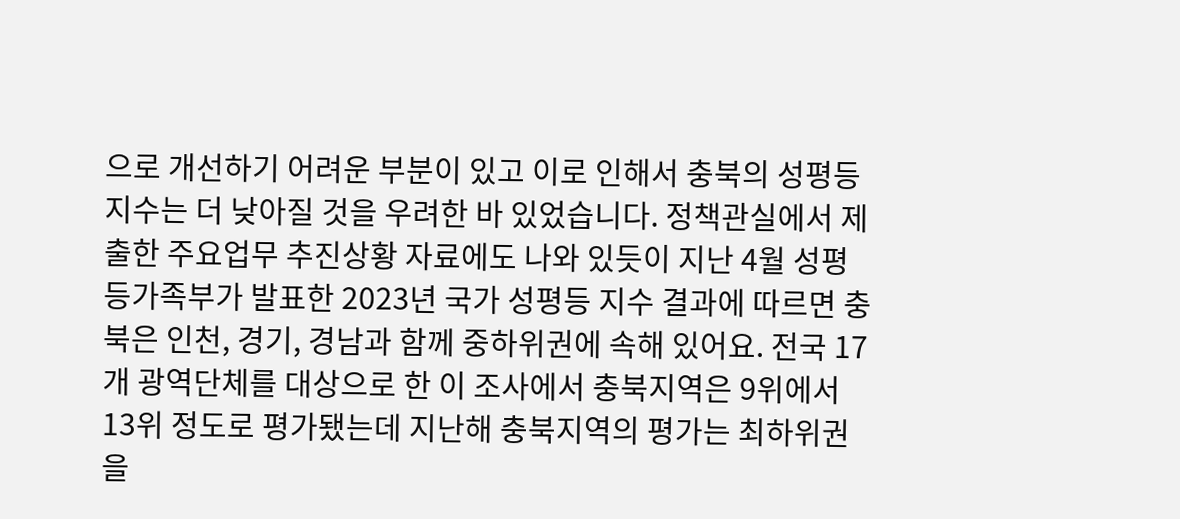으로 개선하기 어려운 부분이 있고 이로 인해서 충북의 성평등 지수는 더 낮아질 것을 우려한 바 있었습니다. 정책관실에서 제출한 주요업무 추진상황 자료에도 나와 있듯이 지난 4월 성평등가족부가 발표한 2023년 국가 성평등 지수 결과에 따르면 충북은 인천, 경기, 경남과 함께 중하위권에 속해 있어요. 전국 17개 광역단체를 대상으로 한 이 조사에서 충북지역은 9위에서 13위 정도로 평가됐는데 지난해 충북지역의 평가는 최하위권을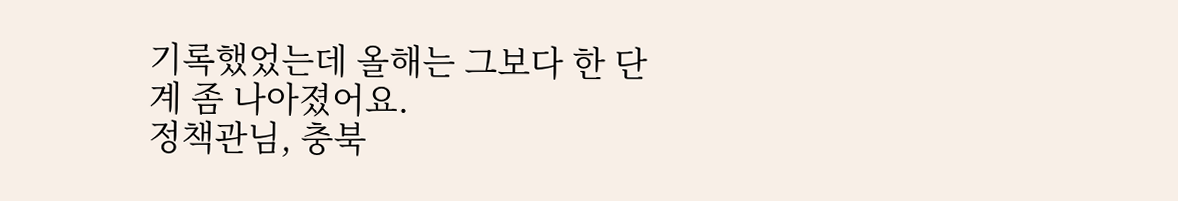기록했었는데 올해는 그보다 한 단계 좀 나아졌어요.
정책관님, 충북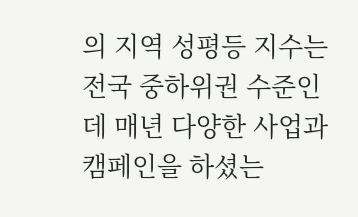의 지역 성평등 지수는 전국 중하위권 수준인데 매년 다양한 사업과 캠페인을 하셨는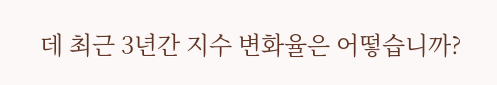데 최근 3년간 지수 변화율은 어떻습니까?